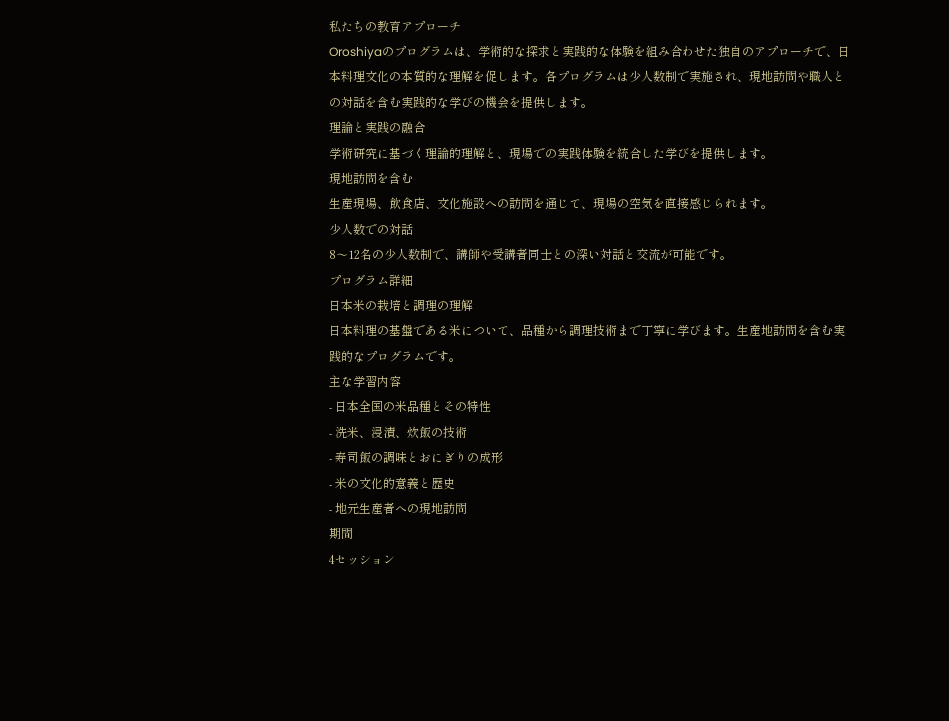私たちの教育アプローチ
Oroshiyaのプログラムは、学術的な探求と実践的な体験を組み合わせた独自のアプローチで、日本料理文化の本質的な理解を促します。各プログラムは少人数制で実施され、現地訪問や職人との対話を含む実践的な学びの機会を提供します。
理論と実践の融合
学術研究に基づく理論的理解と、現場での実践体験を統合した学びを提供します。
現地訪問を含む
生産現場、飲食店、文化施設への訪問を通じて、現場の空気を直接感じられます。
少人数での対話
8〜12名の少人数制で、講師や受講者同士との深い対話と交流が可能です。
プログラム詳細
日本米の栽培と調理の理解
日本料理の基盤である米について、品種から調理技術まで丁寧に学びます。生産地訪問を含む実践的なプログラムです。
主な学習内容
- 日本全国の米品種とその特性
- 洗米、浸漬、炊飯の技術
- 寿司飯の調味とおにぎりの成形
- 米の文化的意義と歴史
- 地元生産者への現地訪問
期間
4セッション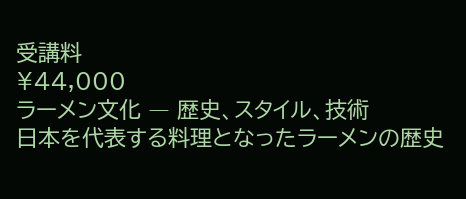受講料
¥44,000
ラーメン文化 ― 歴史、スタイル、技術
日本を代表する料理となったラーメンの歴史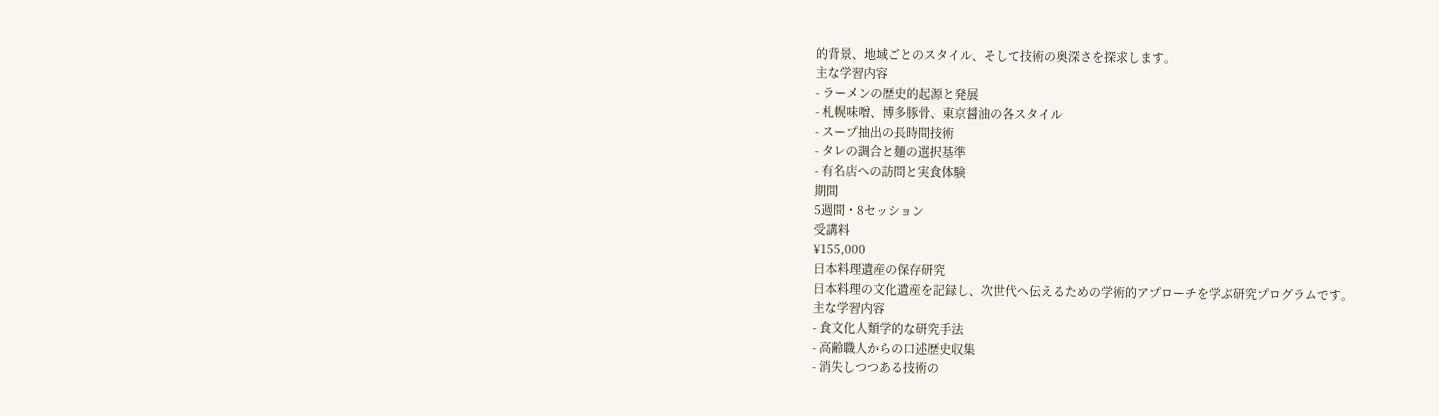的背景、地域ごとのスタイル、そして技術の奥深さを探求します。
主な学習内容
- ラーメンの歴史的起源と発展
- 札幌味噌、博多豚骨、東京醤油の各スタイル
- スープ抽出の長時間技術
- タレの調合と麺の選択基準
- 有名店への訪問と実食体験
期間
5週間・8セッション
受講料
¥155,000
日本料理遺産の保存研究
日本料理の文化遺産を記録し、次世代へ伝えるための学術的アプローチを学ぶ研究プログラムです。
主な学習内容
- 食文化人類学的な研究手法
- 高齢職人からの口述歴史収集
- 消失しつつある技術の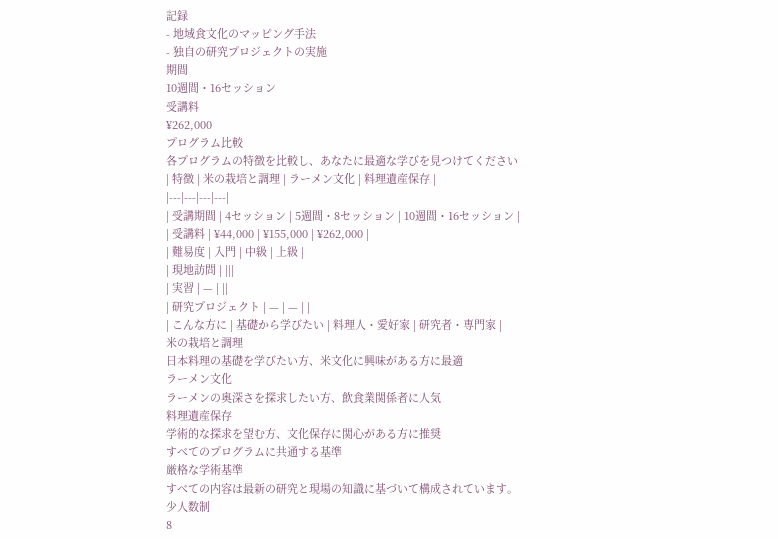記録
- 地域食文化のマッピング手法
- 独自の研究プロジェクトの実施
期間
10週間・16セッション
受講料
¥262,000
プログラム比較
各プログラムの特徴を比較し、あなたに最適な学びを見つけてください
| 特徴 | 米の栽培と調理 | ラーメン文化 | 料理遺産保存 |
|---|---|---|---|
| 受講期間 | 4セッション | 5週間・8セッション | 10週間・16セッション |
| 受講料 | ¥44,000 | ¥155,000 | ¥262,000 |
| 難易度 | 入門 | 中級 | 上級 |
| 現地訪問 | |||
| 実習 | — | ||
| 研究プロジェクト | — | — | |
| こんな方に | 基礎から学びたい | 料理人・愛好家 | 研究者・専門家 |
米の栽培と調理
日本料理の基礎を学びたい方、米文化に興味がある方に最適
ラーメン文化
ラーメンの奥深さを探求したい方、飲食業関係者に人気
料理遺産保存
学術的な探求を望む方、文化保存に関心がある方に推奨
すべてのプログラムに共通する基準
厳格な学術基準
すべての内容は最新の研究と現場の知識に基づいて構成されています。
少人数制
8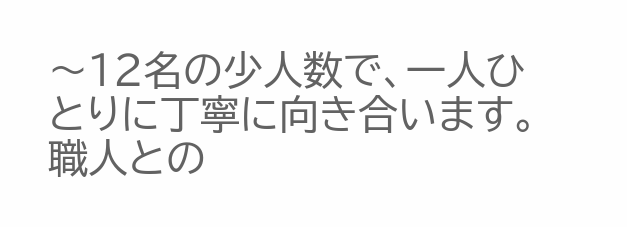〜12名の少人数で、一人ひとりに丁寧に向き合います。
職人との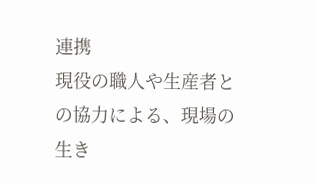連携
現役の職人や生産者との協力による、現場の生き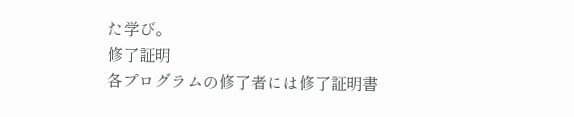た学び。
修了証明
各プログラムの修了者には修了証明書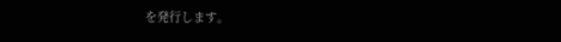を発行します。